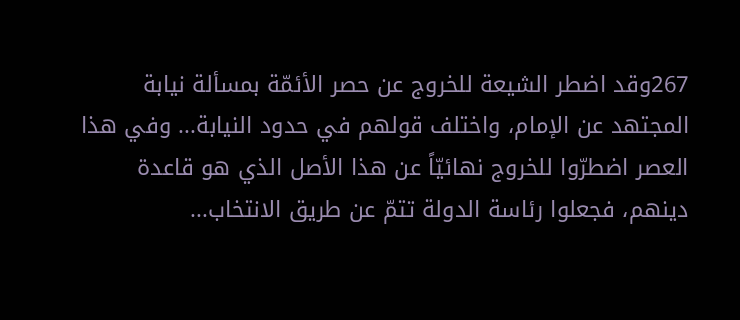267وقد اضطر الشيعة للخروج عن حصر الأئمّة بمسألة نيابة المجتهد عن الإمام، واختلف قولهم في حدود النيابة... وفي هذا العصر اضطرّوا للخروج نهائيّاً عن هذا الأصل الذي هو قاعدة دينهم، فجعلوا رئاسة الدولة تتمّ عن طريق الانتخاب...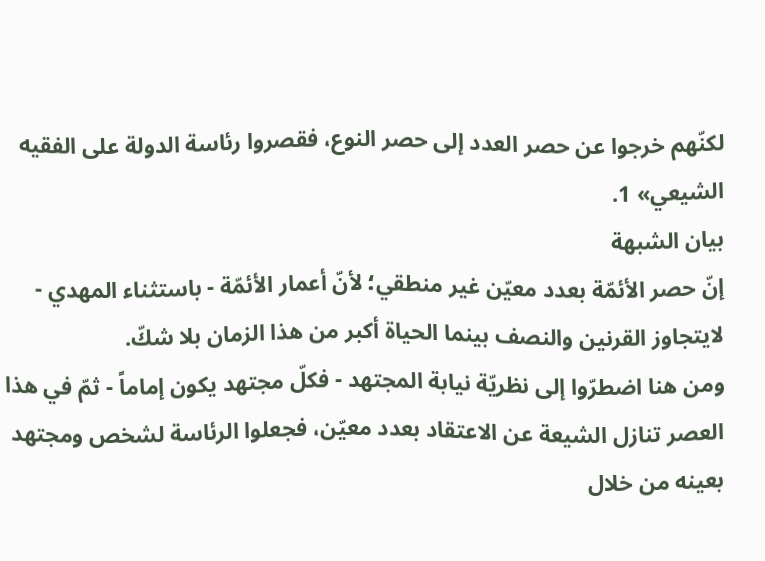لكنّهم خرجوا عن حصر العدد إلى حصر النوع، فقصروا رئاسة الدولة على الفقيه الشيعي» 1.
بيان الشبهة
إنّ حصر الأئمّة بعدد معيّن غير منطقي؛ لأنّ أعمار الأئمّة - باستثناء المهدي - لايتجاوز القرنين والنصف بينما الحياة أكبر من هذا الزمان بلا شكّ.
ومن هنا اضطرّوا إلى نظريّة نيابة المجتهد - فكلّ مجتهد يكون إماماً - ثمّ في هذا العصر تنازل الشيعة عن الاعتقاد بعدد معيّن، فجعلوا الرئاسة لشخص ومجتهد بعينه من خلال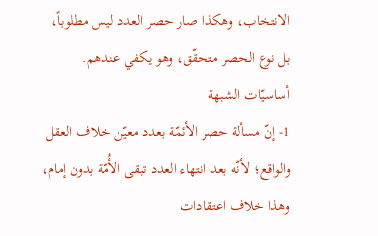الانتخاب، وهكذا صار حصر العدد ليس مطلوباً، بل نوع الحصر متحقّق، وهو يكفي عندهم.
أساسيّات الشبهة
1- إنّ مسألة حصر الأئمّة بعدد معيّن خلاف العقل والواقع؛ لأنّه بعد انتهاء العدد تبقى الأُمّة بدون إمام، وهذا خلاف اعتقادات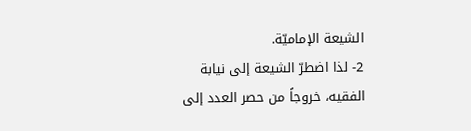الشيعة الإماميّة.
2- لذا اضطرّ الشيعة إلى نيابة الفقيه، خروجاً من حصر العدد إلى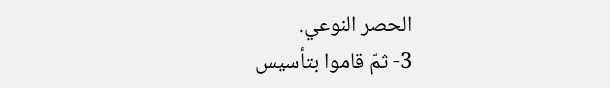الحصر النوعي.
3- ثمّ قاموا بتأسيس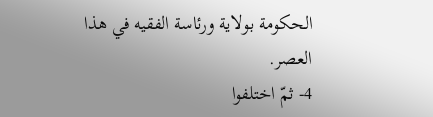الحكومة بولاية ورئاسة الفقيه في هذا العصر.
4- ثمّ اختلفوا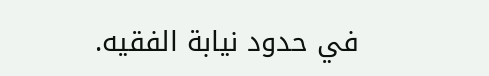في حدود نيابة الفقيه.